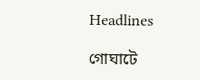Headlines

গোঘাটে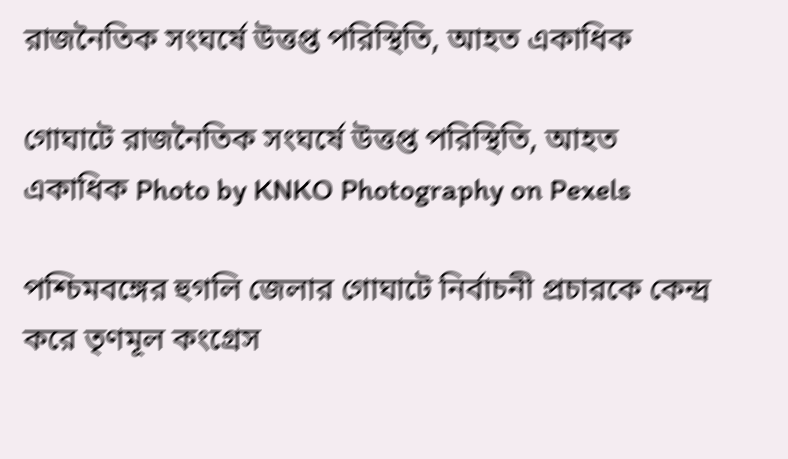রাজনৈতিক সংঘর্ষে উত্তপ্ত পরিস্থিতি, আহত একাধিক

গোঘাটে রাজনৈতিক সংঘর্ষে উত্তপ্ত পরিস্থিতি, আহত একাধিক Photo by KNKO Photography on Pexels

পশ্চিমবঙ্গের হুগলি জেলার গোঘাটে নির্বাচনী প্রচারকে কেন্দ্র করে তৃণমূল কংগ্রেস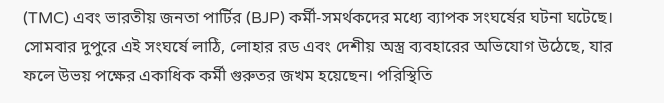(TMC) এবং ভারতীয় জনতা পার্টির (BJP) কর্মী-সমর্থকদের মধ্যে ব্যাপক সংঘর্ষের ঘটনা ঘটেছে। সোমবার দুপুরে এই সংঘর্ষে লাঠি, লোহার রড এবং দেশীয় অস্ত্র ব্যবহারের অভিযোগ উঠেছে, যার ফলে উভয় পক্ষের একাধিক কর্মী গুরুতর জখম হয়েছেন। পরিস্থিতি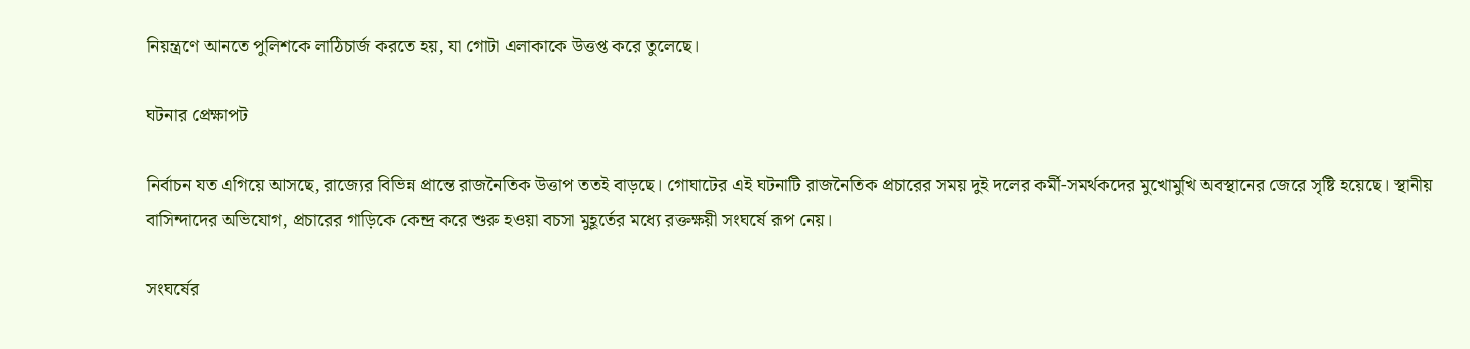নিয়ন্ত্রণে আনতে পুলিশকে লাঠিচার্জ করতে হয়, যা গোটা এলাকাকে উত্তপ্ত করে তুলেছে।

ঘটনার প্রেক্ষাপট

নির্বাচন যত এগিয়ে আসছে, রাজ্যের বিভিন্ন প্রান্তে রাজনৈতিক উত্তাপ ততই বাড়ছে। গোঘাটের এই ঘটনাটি রাজনৈতিক প্রচারের সময় দুই দলের কর্মী-সমর্থকদের মুখোমুখি অবস্থানের জেরে সৃষ্টি হয়েছে। স্থানীয় বাসিন্দাদের অভিযোগ, প্রচারের গাড়িকে কেন্দ্র করে শুরু হওয়া বচসা মুহূর্তের মধ্যে রক্তক্ষয়ী সংঘর্ষে রূপ নেয়।

সংঘর্ষের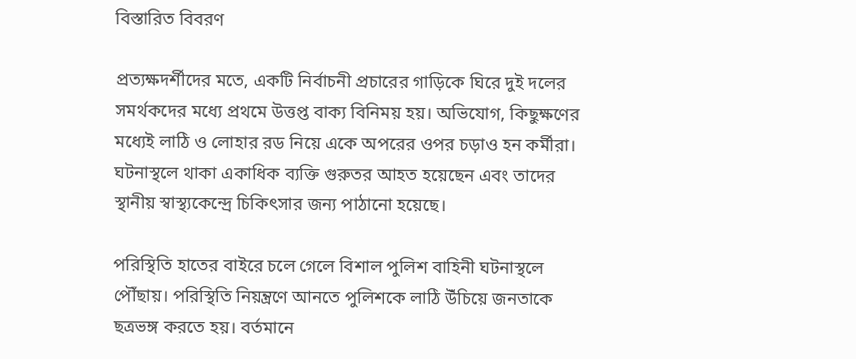বিস্তারিত বিবরণ

প্রত্যক্ষদর্শীদের মতে, একটি নির্বাচনী প্রচারের গাড়িকে ঘিরে দুই দলের সমর্থকদের মধ্যে প্রথমে উত্তপ্ত বাক্য বিনিময় হয়। অভিযোগ, কিছুক্ষণের মধ্যেই লাঠি ও লোহার রড নিয়ে একে অপরের ওপর চড়াও হন কর্মীরা। ঘটনাস্থলে থাকা একাধিক ব্যক্তি গুরুতর আহত হয়েছেন এবং তাদের স্থানীয় স্বাস্থ্যকেন্দ্রে চিকিৎসার জন্য পাঠানো হয়েছে।

পরিস্থিতি হাতের বাইরে চলে গেলে বিশাল পুলিশ বাহিনী ঘটনাস্থলে পৌঁছায়। পরিস্থিতি নিয়ন্ত্রণে আনতে পুলিশকে লাঠি উঁচিয়ে জনতাকে ছত্রভঙ্গ করতে হয়। বর্তমানে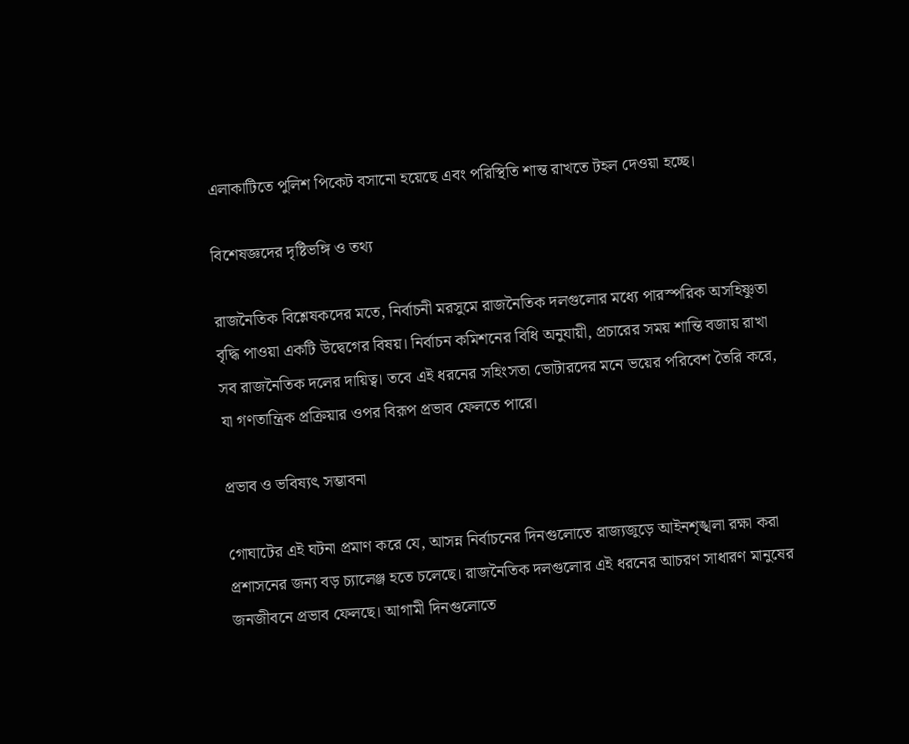এলাকাটিতে পুলিশ পিকেট বসানো হয়েছে এবং পরিস্থিতি শান্ত রাখতে টহল দেওয়া হচ্ছে।

বিশেষজ্ঞদের দৃষ্টিভঙ্গি ও তথ্য

রাজনৈতিক বিশ্লেষকদের মতে, নির্বাচনী মরসুমে রাজনৈতিক দলগুলোর মধ্যে পারস্পরিক অসহিষ্ণুতা বৃদ্ধি পাওয়া একটি উদ্বেগের বিষয়। নির্বাচন কমিশনের বিধি অনুযায়ী, প্রচারের সময় শান্তি বজায় রাখা সব রাজনৈতিক দলের দায়িত্ব। তবে এই ধরনের সহিংসতা ভোটারদের মনে ভয়ের পরিবেশ তৈরি করে, যা গণতান্ত্রিক প্রক্রিয়ার ওপর বিরূপ প্রভাব ফেলতে পারে।

প্রভাব ও ভবিষ্যৎ সম্ভাবনা

গোঘাটের এই ঘটনা প্রমাণ করে যে, আসন্ন নির্বাচনের দিনগুলোতে রাজ্যজুড়ে আইনশৃঙ্খলা রক্ষা করা প্রশাসনের জন্য বড় চ্যালেঞ্জ হতে চলেছে। রাজনৈতিক দলগুলোর এই ধরনের আচরণ সাধারণ মানুষের জনজীবনে প্রভাব ফেলছে। আগামী দিনগুলোতে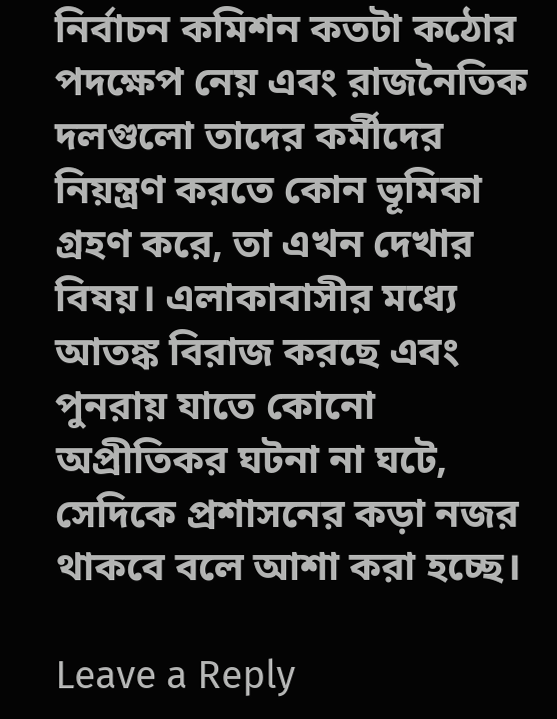নির্বাচন কমিশন কতটা কঠোর পদক্ষেপ নেয় এবং রাজনৈতিক দলগুলো তাদের কর্মীদের নিয়ন্ত্রণ করতে কোন ভূমিকা গ্রহণ করে, তা এখন দেখার বিষয়। এলাকাবাসীর মধ্যে আতঙ্ক বিরাজ করছে এবং পুনরায় যাতে কোনো অপ্রীতিকর ঘটনা না ঘটে, সেদিকে প্রশাসনের কড়া নজর থাকবে বলে আশা করা হচ্ছে।

Leave a Reply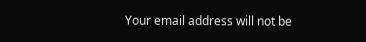Your email address will not be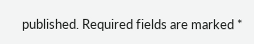published. Required fields are marked *